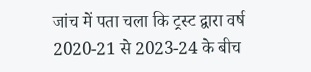जांच में पता चला कि ट्रस्ट द्वारा वर्ष 2020-21 से 2023-24 के बीच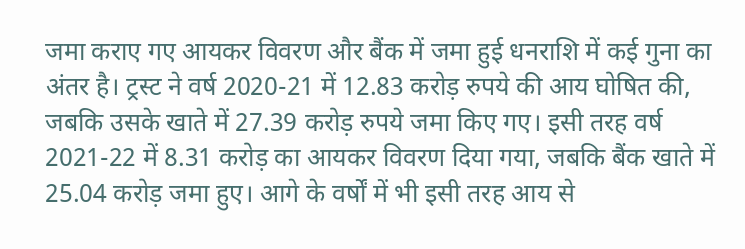जमा कराए गए आयकर विवरण और बैंक में जमा हुई धनराशि में कई गुना का अंतर है। ट्रस्ट ने वर्ष 2020-21 में 12.83 करोड़ रुपये की आय घोषित की, जबकि उसके खाते में 27.39 करोड़ रुपये जमा किए गए। इसी तरह वर्ष 2021-22 में 8.31 करोड़ का आयकर विवरण दिया गया, जबकि बैंक खाते में 25.04 करोड़ जमा हुए। आगे के वर्षों में भी इसी तरह आय से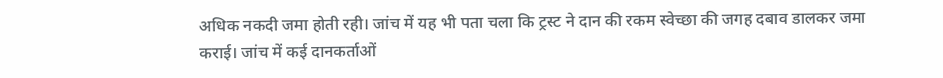अधिक नकदी जमा होती रही। जांच में यह भी पता चला कि ट्रस्ट ने दान की रकम स्वेच्छा की जगह दबाव डालकर जमा कराई। जांच में कई दानकर्ताओं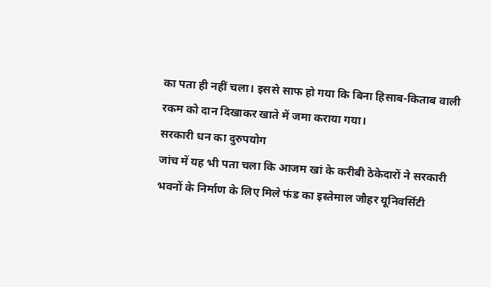का पता ही नहीं चला। इससे साफ हो गया कि बिना हिसाब-किताब वाली रकम को दान दिखाकर खाते में जमा कराया गया।
सरकारी धन का दुरुपयोग
जांच में यह भी पता चला कि आजम खां के करीबी ठेकेदारों ने सरकारी भवनों के निर्माण के लिए मिले फंड का इस्तेमाल जौहर यूनिवर्सिटी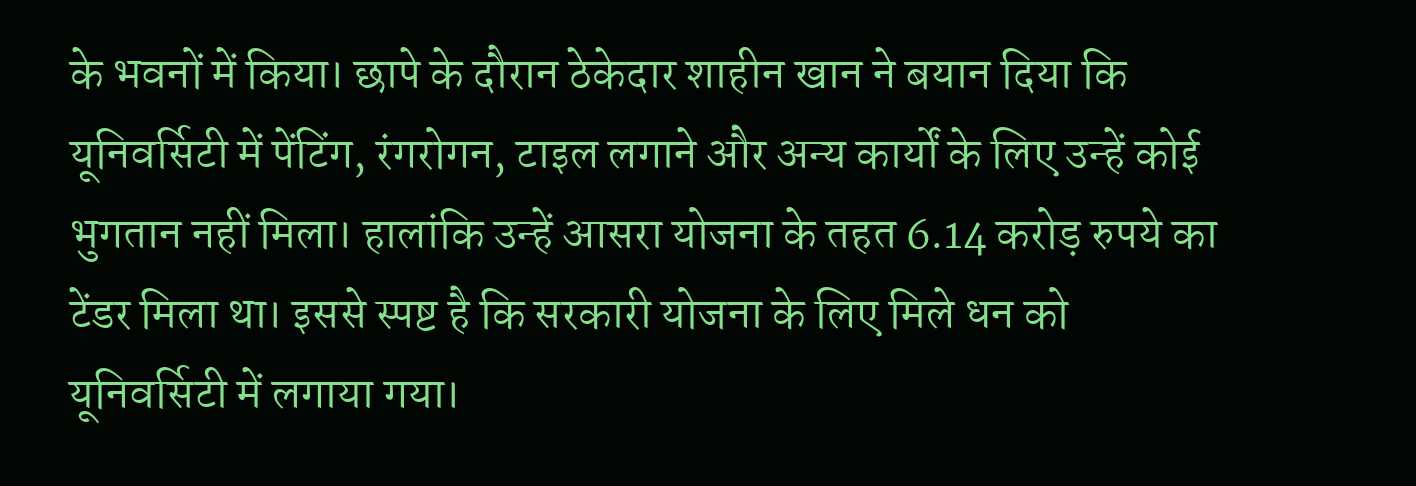के भवनों में किया। छापे के दौरान ठेकेदार शाहीन खान ने बयान दिया कि यूनिवर्सिटी में पेंटिंग, रंगरोगन, टाइल लगाने और अन्य कार्यों के लिए उन्हें कोई भुगतान नहीं मिला। हालांकि उन्हें आसरा योजना के तहत 6.14 करोड़ रुपये का टेंडर मिला था। इससे स्पष्ट है कि सरकारी योजना के लिए मिले धन को यूनिवर्सिटी में लगाया गया।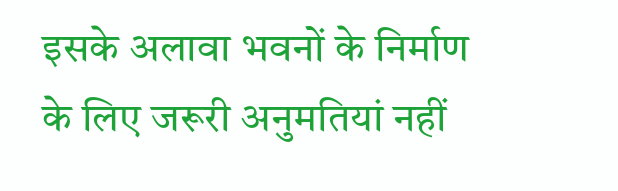इसके अलावा भवनों के निर्माण के लिए जरूरी अनुमतियां नहीं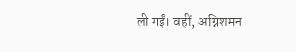ली गईं। वहीं, अग्निशमन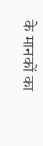के मानकों का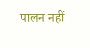पालन नहीं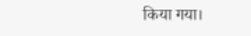किया गया।